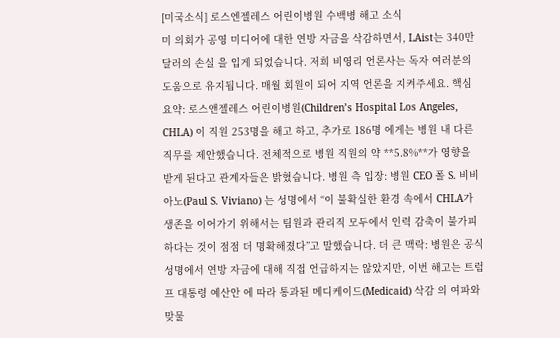[미국소식] 로스엔젤레스 어린이병원 수백병 해고 소식
미 의회가 공영 미디어에 대한 연방 자금을 삭감하면서, LAist는 340만 달러의 손실 을 입게 되었습니다. 저희 비영리 언론사는 독자 여러분의 도움으로 유지됩니다. 매월 회원이 되어 지역 언론을 지켜주세요. 핵심 요약: 로스앤젤레스 어린이병원(Children’s Hospital Los Angeles, CHLA) 이 직원 253명을 해고 하고, 추가로 186명 에게는 병원 내 다른 직무를 제안했습니다. 전체적으로 병원 직원의 약 **5.8%**가 영향을 받게 된다고 관계자들은 밝혔습니다. 병원 측 입장: 병원 CEO 폴 S. 비비아노(Paul S. Viviano) 는 성명에서 “이 불확실한 환경 속에서 CHLA가 생존을 이어가기 위해서는 팀원과 관리직 모두에서 인력 감축이 불가피하다는 것이 점점 더 명확해졌다”고 말했습니다. 더 큰 맥락: 병원은 공식 성명에서 연방 자금에 대해 직접 언급하지는 않았지만, 이번 해고는 트럼프 대통령 예산안 에 따라 통과된 메디케이드(Medicaid) 삭감 의 여파와 맞물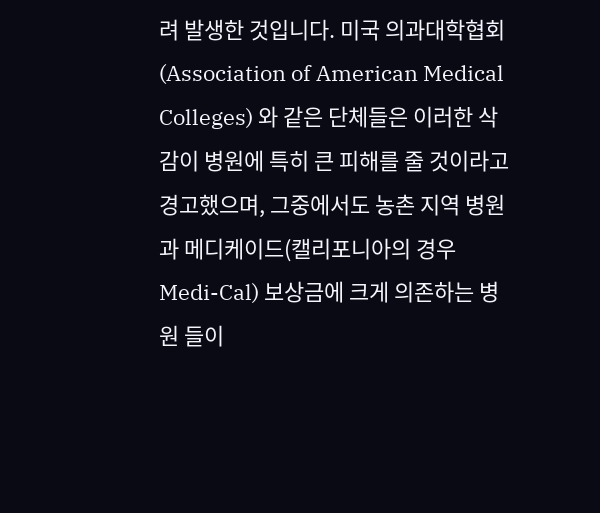려 발생한 것입니다. 미국 의과대학협회(Association of American Medical Colleges) 와 같은 단체들은 이러한 삭감이 병원에 특히 큰 피해를 줄 것이라고 경고했으며, 그중에서도 농촌 지역 병원 과 메디케이드(캘리포니아의 경우 Medi-Cal) 보상금에 크게 의존하는 병원 들이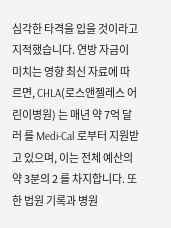심각한 타격을 입을 것이라고 지적했습니다. 연방 자금이 미치는 영향 최신 자료에 따르면, CHLA(로스앤젤레스 어린이병원) 는 매년 약 7억 달러 를 Medi-Cal 로부터 지원받고 있으며, 이는 전체 예산의 약 3분의 2 를 차지합니다. 또한 법원 기록과 병원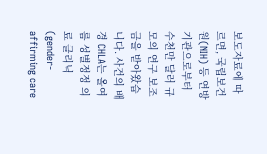보도자료에 따르면, 국립보건원(NIH) 등 연방 기관으로부터 수천만 달러 규모의 연구 보조금을 받아왔습니다. 사건의 배경 CHLA는 올여름 성별정정 의료 클리닉(gender-affirming care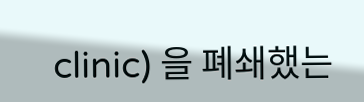clinic) 을 폐쇄했는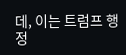데, 이는 트럼프 행정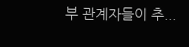부 관계자들이 추...